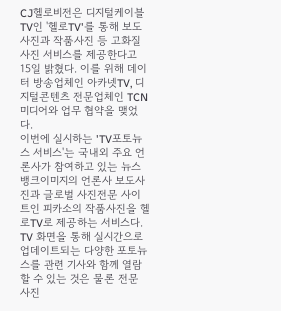CJ헬로비전은 디지털케이블TV인 '헬로TV'를 통해 보도사진과 작품사진 등 고화질 사진 서비스를 제공한다고 15일 밝혔다. 이를 위해 데이터 방송업체인 아카넷TV, 디지털콘텐츠 전문업체인 TCN미디어와 업무 협약을 맺었다.
이번에 실시하는 'TV포토뉴스 서비스'는 국내외 주요 언론사가 참여하고 있는 뉴스뱅크이미지의 언론사 보도사진과 글로벌 사진전문 사이트인 피카소의 작품사진을 헬로TV로 제공하는 서비스다.
TV 화면을 통해 실시간으로 업데이트되는 다양한 포토뉴스를 관련 기사와 함께 열람할 수 있는 것은 물론 전문 사진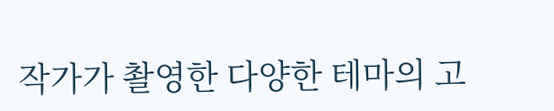작가가 촬영한 다양한 테마의 고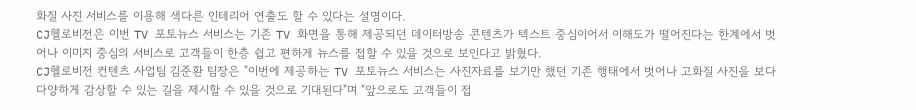화질 사진 서비스를 이용해 색다른 인테리어 연출도 할 수 있다는 설명이다.
CJ헬로비전은 이번 TV 포토뉴스 서비스는 기존 TV 화면을 통해 제공되던 데이터방송 콘텐츠가 텍스트 중심이어서 이해도가 떨어진다는 한계에서 벗어나 이미지 중심의 서비스로 고객들이 한층 쉽고 편하게 뉴스를 접할 수 있을 것으로 보인다고 밝혔다.
CJ헬로비전 컨텐츠 사업팀 김준환 팀장은 "이번에 제공하는 TV 포토뉴스 서비스는 사진자료를 보기만 했던 기존 행태에서 벗어나 고화질 사진을 보다 다양하게 감상할 수 있는 길을 제시할 수 있을 것으로 기대된다"며 "앞으로도 고객들이 접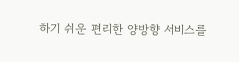하기 쉬운 편리한 양방향 서비스를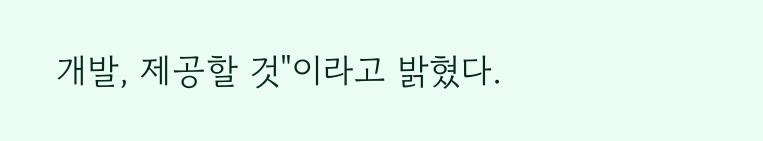개발, 제공할 것"이라고 밝혔다.